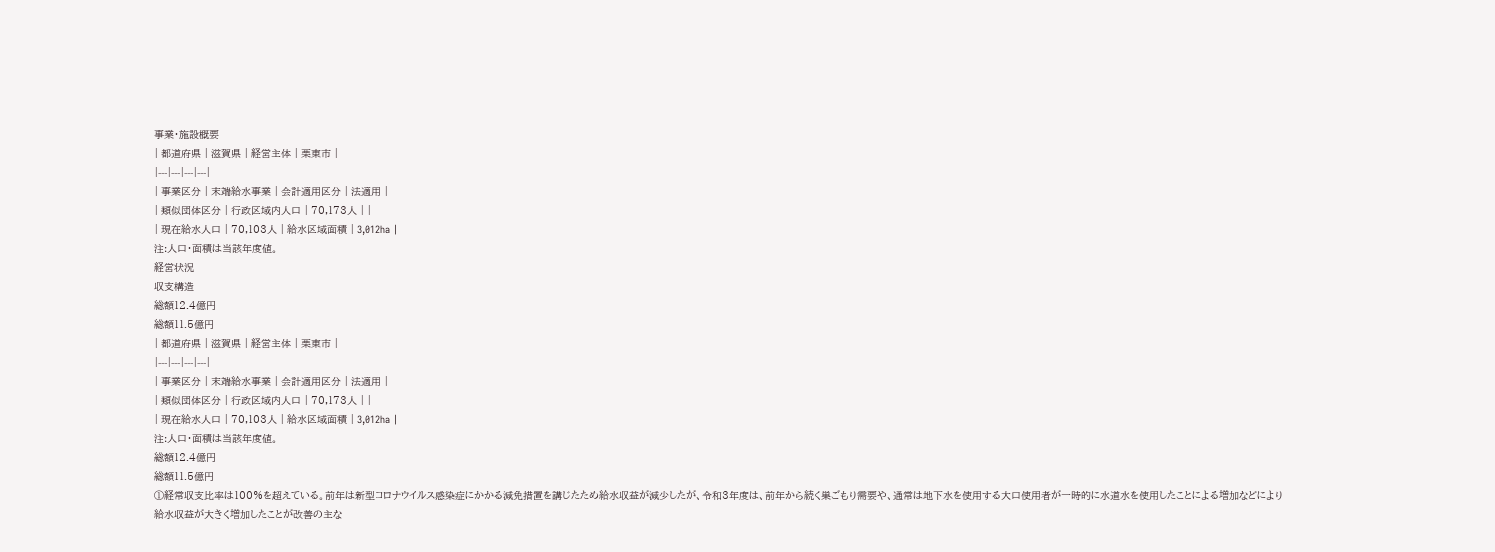事業・施設概要
| 都道府県 | 滋賀県 | 経営主体 | 栗東市 |
|---|---|---|---|
| 事業区分 | 末端給水事業 | 会計適用区分 | 法適用 |
| 類似団体区分 | 行政区域内人口 | 70,173人 | |
| 現在給水人口 | 70,103人 | 給水区域面積 | 3,012ha |
注:人口・面積は当該年度値。
経営状況
収支構造
総額12.4億円
総額11.5億円
| 都道府県 | 滋賀県 | 経営主体 | 栗東市 |
|---|---|---|---|
| 事業区分 | 末端給水事業 | 会計適用区分 | 法適用 |
| 類似団体区分 | 行政区域内人口 | 70,173人 | |
| 現在給水人口 | 70,103人 | 給水区域面積 | 3,012ha |
注:人口・面積は当該年度値。
総額12.4億円
総額11.5億円
①経常収支比率は100%を超えている。前年は新型コロナウイルス感染症にかかる減免措置を講じたため給水収益が減少したが、令和3年度は、前年から続く巣ごもり需要や、通常は地下水を使用する大口使用者が一時的に水道水を使用したことによる増加などにより給水収益が大きく増加したことが改善の主な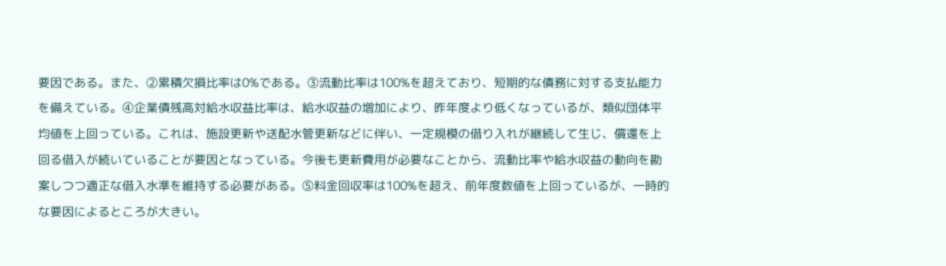要因である。また、②累積欠損比率は0%である。③流動比率は100%を超えており、短期的な債務に対する支払能力を備えている。④企業債残高対給水収益比率は、給水収益の増加により、昨年度より低くなっているが、類似団体平均値を上回っている。これは、施設更新や送配水管更新などに伴い、一定規模の借り入れが継続して生じ、償還を上回る借入が続いていることが要因となっている。今後も更新費用が必要なことから、流動比率や給水収益の動向を勘案しつつ適正な借入水準を維持する必要がある。⑤料金回収率は100%を超え、前年度数値を上回っているが、一時的な要因によるところが大きい。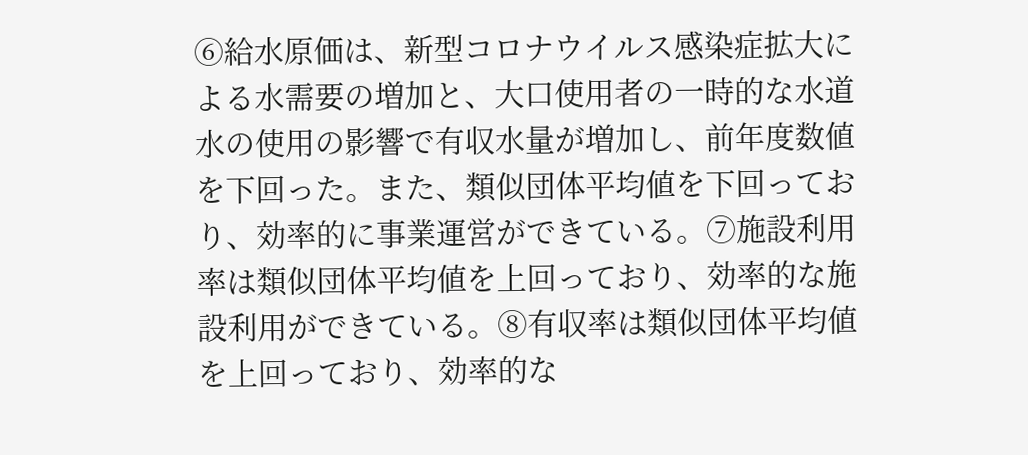⑥給水原価は、新型コロナウイルス感染症拡大による水需要の増加と、大口使用者の一時的な水道水の使用の影響で有収水量が増加し、前年度数値を下回った。また、類似団体平均値を下回っており、効率的に事業運営ができている。⑦施設利用率は類似団体平均値を上回っており、効率的な施設利用ができている。⑧有収率は類似団体平均値を上回っており、効率的な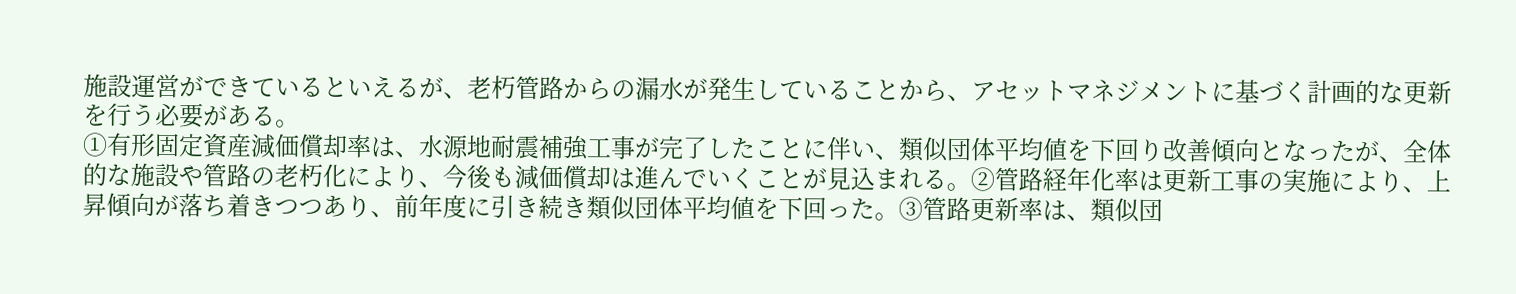施設運営ができているといえるが、老朽管路からの漏水が発生していることから、アセットマネジメントに基づく計画的な更新を行う必要がある。
①有形固定資産減価償却率は、水源地耐震補強工事が完了したことに伴い、類似団体平均値を下回り改善傾向となったが、全体的な施設や管路の老朽化により、今後も減価償却は進んでいくことが見込まれる。②管路経年化率は更新工事の実施により、上昇傾向が落ち着きつつあり、前年度に引き続き類似団体平均値を下回った。③管路更新率は、類似団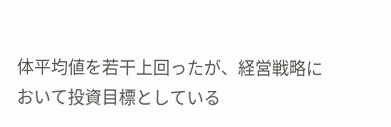体平均値を若干上回ったが、経営戦略において投資目標としている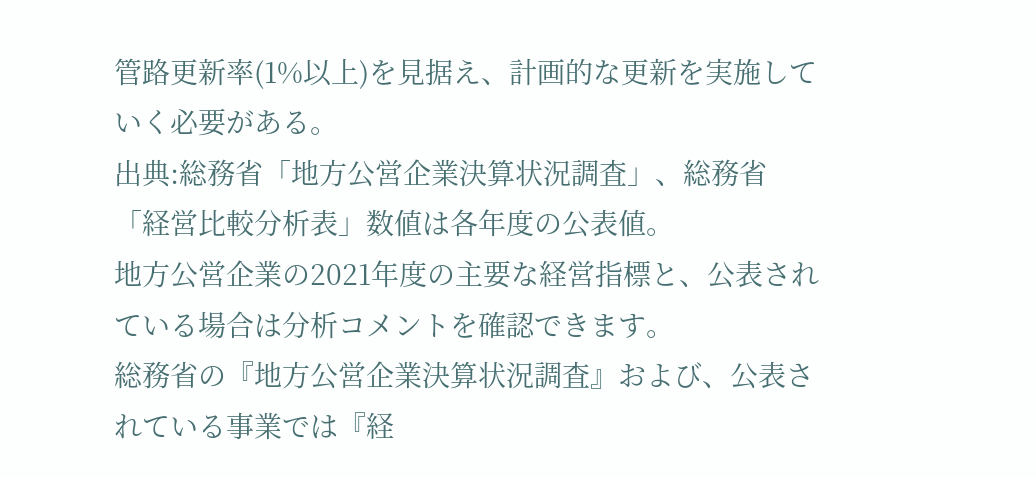管路更新率(1%以上)を見据え、計画的な更新を実施していく必要がある。
出典:総務省「地方公営企業決算状況調査」、総務省「経営比較分析表」数値は各年度の公表値。
地方公営企業の2021年度の主要な経営指標と、公表されている場合は分析コメントを確認できます。
総務省の『地方公営企業決算状況調査』および、公表されている事業では『経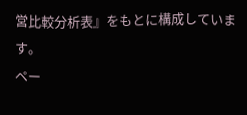営比較分析表』をもとに構成しています。
ペー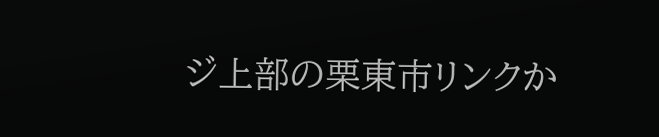ジ上部の栗東市リンクか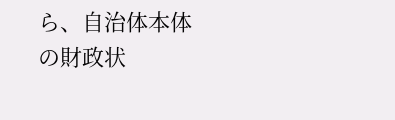ら、自治体本体の財政状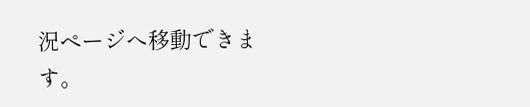況ページへ移動できます。